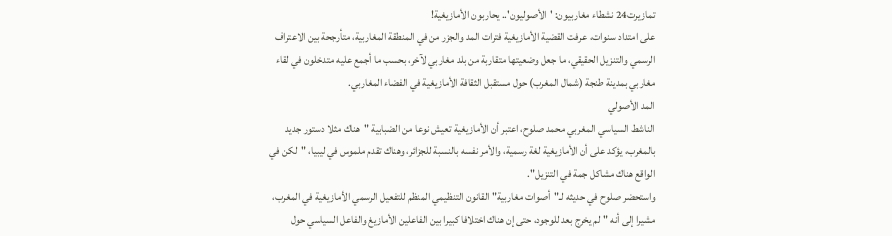تمازيرت24 نشطاء مغاربيون: 'الأصوليون'.. يحاربون الأمازيغية!
على امتداد سنوات، عرفت القضية الأمازيغية فترات المد والجزر من في المنطقة المغاربية، متأرجحة بين الاعتراف الرسمي والتنزيل الحقيقي، ما جعل وضعيتها متقاربة من بلد مغاربي لآخر، بحسب ما أجمع عليه متدخلون في لقاء مغاربي بمدينة طنجة (شمال المغرب) حول مستقبل الثقافة الأمازيغية في الفضاء المغاربي.
المد الأصولي
الناشط السياسي المغربي محمد صلوح، اعتبر أن الأمازيغية تعيش نوعا من الضبابية "هناك مثلا دستور جديد بالمغرب، يؤكد على أن الأمازيغية لغة رسمية، والأمر نفسه بالنسبة للجزائر، وهناك تقدم ملموس في ليبيا، "لكن في الواقع هناك مشاكل جمة في التنزيل".
واستحضر صلوح في حديثه لـ"أصوات مغاربية" القانون التنظيمي المنظم للتفعيل الرسمي الأمازيغية في المغرب، مشيرا إلى أنه "لم يخرج بعد للوجود، حتى إن هناك اختلافا كبيرا بين الفاعلين الأمازيغ والفاعل السياسي حول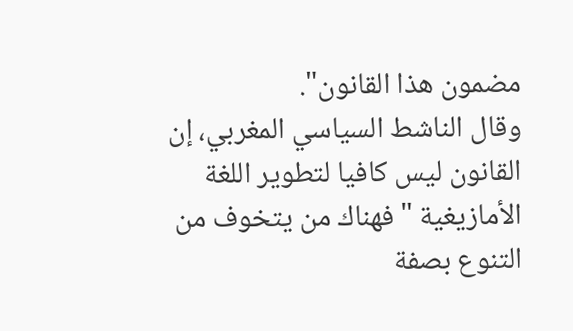مضمون هذا القانون".
وقال الناشط السياسي المغربي، إن القانون ليس كافيا لتطوير اللغة الأمازيغية "فهناك من يتخوف من التنوع بصفة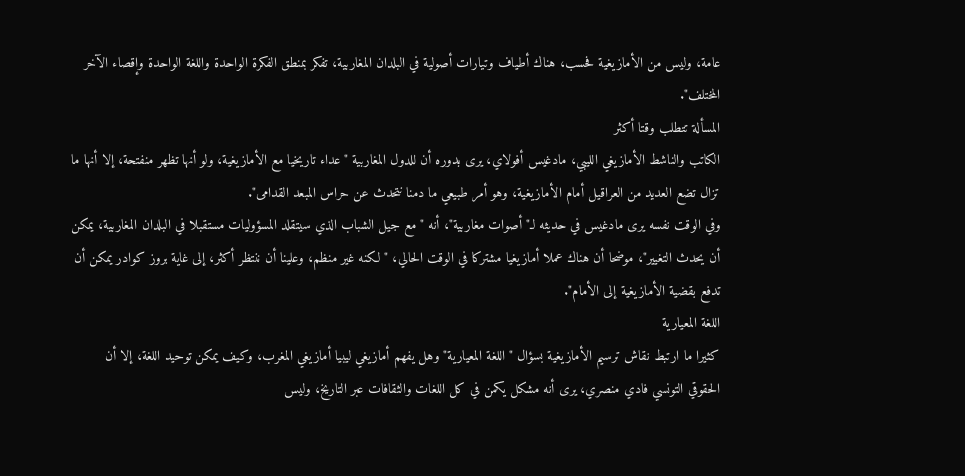عامة، وليس من الأمازيغية فحسب، هناك أطياف وتيارات أصولية في البلدان المغاربية، تفكر بمنطق الفكرة الواحدة واللغة الواحدة وإقصاء الآخر المختلف".
المسألة تتطلب وقتا أكثر
الكاتب والناشط الأمازيغي الليبي، مادغيس أفولاي، يرى بدوره أن للدول المغاربية "عداء تاريخيا مع الأمازيغية، ولو أنها تظهر منفتحة، إلا أنها ما تزال تضع العديد من العراقيل أمام الأمازيغية، وهو أمر طبيعي ما دمنا نتحدث عن حراس المبعد القدامى".
وفي الوقت نفسه يرى مادغيس في حديثه لـ"أصوات مغاربية"، أنه "مع جيل الشباب الذي سيتقلد المسؤوليات مستقبلا في البلدان المغاربية، يمكن أن يحدث التغيير"، موضحا أن هناك عملا أمازيغيا مشتركا في الوقت الحالي، "لكنه غير منظم، وعلينا أن ننتظر أكثر، إلى غاية بروز كوادر يمكن أن تدفع بقضية الأمازيغية إلى الأمام".
اللغة المعيارية
كثيرا ما ارتبط نقاش ترسيم الأمازيغية بسؤال "اللغة المعيارية" وهل يفهم أمازيغي ليبيا أمازيغي المغرب، وكيف يمكن توحيد اللغة، إلا أن الحقوقي التونسي فادي منصري، يرى أنه مشكل يكمن في كل اللغات والثقافات عبر التاريخ، وليس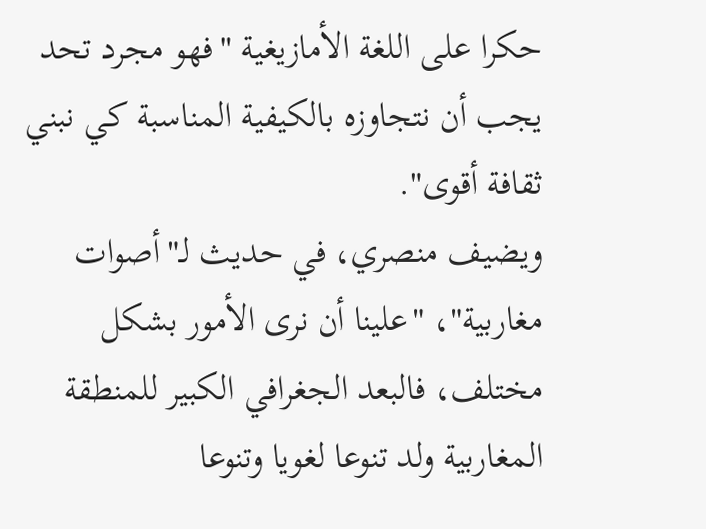حكرا على اللغة الأمازيغية "فهو مجرد تحد يجب أن نتجاوزه بالكيفية المناسبة كي نبني ثقافة أقوى".
ويضيف منصري، في حديث لـ"أصوات مغاربية"، "علينا أن نرى الأمور بشكل مختلف، فالبعد الجغرافي الكبير للمنطقة المغاربية ولد تنوعا لغويا وتنوعا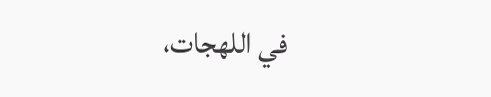في اللهجات،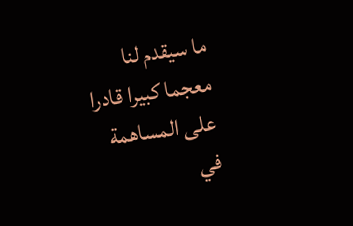ما سيقدم لنا معجما كبيرا قادرا على المساهمة في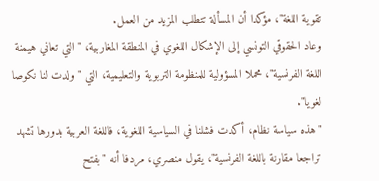تقوية اللغة"، مؤكدا أن المسألة تتطلب المزيد من العمل.
وعاد الحقوقي التونسي إلى الإشكال اللغوي في المنطقة المغاربية، "التي تعاني هيمنة اللغة الفرنسية"، محملا المسؤولية للمنظومة التربوية والتعليمية، التي "ولدت لنا نكوصا لغويا".
"هذه سياسة نظام، أكدت فشلنا في السياسية اللغوية، فاللغة العربية بدورها تشهد تراجعا مقارنة باللغة الفرنسية"، يقول منصري، مردفا أنه "بفتح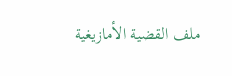ملف القضية الأمازيغية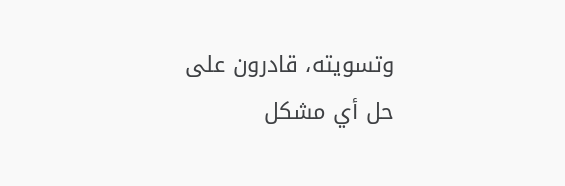وتسويته، قادرون على حل أي مشكل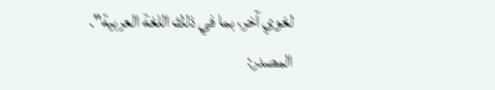لغوي آخر، بما في ذلك اللغة العربية".
المصدر: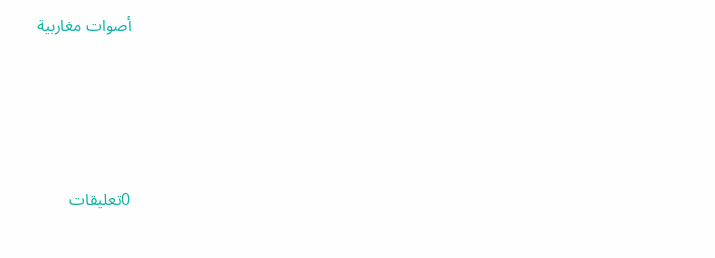أصوات مغاربية




0تعليقات